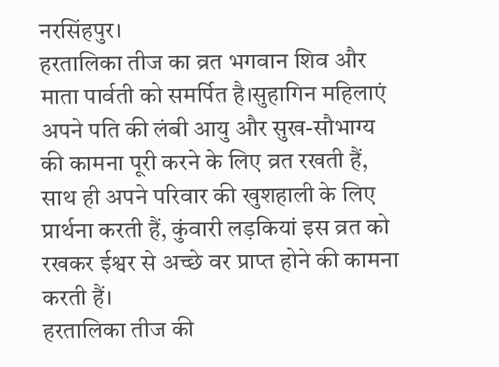नरसिंहपुर।
हरतालिका तीज का व्रत भगवान शिव और माता पार्वती को समर्पित है।सुहागिन महिलाएं अपने पति की लंबी आयु और सुख-सौभाग्य की कामना पूरी करने के लिए व्रत रखती हैं, साथ ही अपने परिवार की खुशहाली के लिए प्रार्थना करती हैं, कुंवारी लड़कियां इस व्रत को रखकर ईश्वर से अच्छे वर प्राप्त होने की कामना करती हैं।
हरतालिका तीज की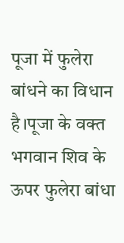पूजा में फुलेरा बांधने का विधान है।पूजा के वक्त भगवान शिव के ऊपर फुलेरा बांधा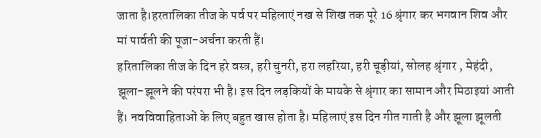जाता है।हरतालिका तीज के पर्व पर महिलाएं नख से शिख तक पूरे 16 श्रृंगार कर भगवान शिव और मां पार्वती की पूजा-अर्चना करती हैं।
हरितालिका तीज के दिन हरे वस्त्र, हरी चुनरी, हरा लहरिया, हरी चूड़ीयां, सोलह श्रृंगार , मेहंदी, झूला-झूलने की परंपरा भी है। इस दिन लड़कियों के मायके से श्रृंगार का सामान और मिठाइयां आती हैं। नवविवाहिताओं के लिए बहुत खास होता है। महिलाएं इस दिन गीत गाती है और झूला झूलती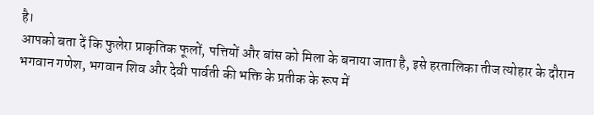है।
आपको बता दें कि फुलेरा प्राकृतिक फूलों, पत्तियों और बांस को मिला के बनाया जाता है, इसे हरतालिका तीज त्योहार के दौरान भगवान गणेश, भगवान शिव और देवी पार्वती की भक्ति के प्रतीक के रूप में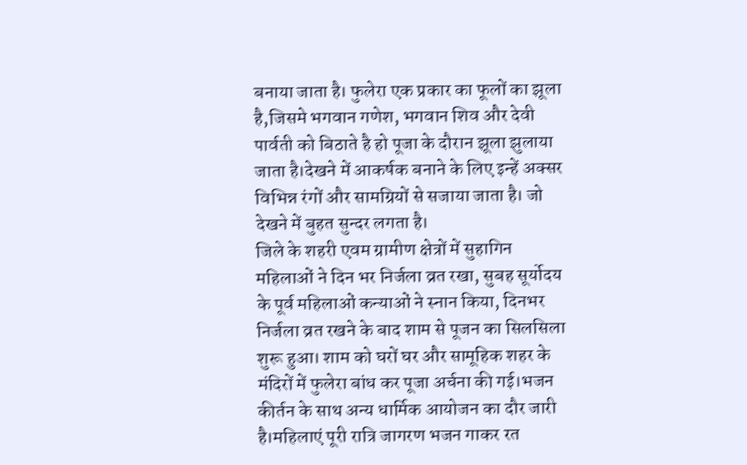बनाया जाता है। फुलेरा एक प्रकार का फूलों का झूला है,जिसमे भगवान गणेश, भगवान शिव और देवी पार्वती को बिठाते है हो पूजा के दौरान झूला झुलाया जाता है।देखने में आकर्षक बनाने के लिए इन्हें अक्सर विभिन्न रंगों और सामग्रियों से सजाया जाता है। जो देखने में बुहत सुन्दर लगता है।
जिले के शहरी एवम ग्रामीण क्षेत्रों में सुहागिन महिलाओं ने दिन भर निर्जला व्रत रखा, सुबह सूर्योदय के पूर्व महिलाओं कन्याओं ने स्नान किया, दिनभर निर्जला व्रत रखने के बाद शाम से पूजन का सिलसिला शुरू हुआ। शाम को घरों घर और सामूहिक शहर के मंदिरों में फुलेरा बांध कर पूजा अर्चना की गई।भजन कीर्तन के साथ अन्य धार्मिक आयोजन का दौर जारी है।महिलाएं पूरी रात्रि जागरण भजन गाकर रत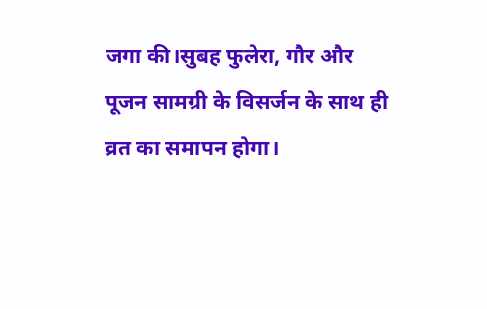जगा की।सुबह फुलेरा, गौर और पूजन सामग्री के विसर्जन के साथ ही व्रत का समापन होगा।